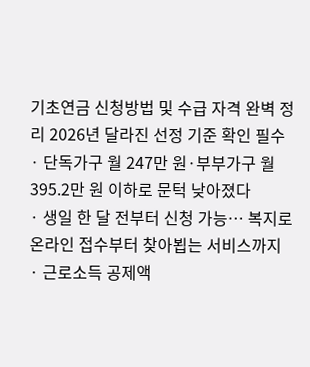기초연금 신청방법 및 수급 자격 완벽 정리 2026년 달라진 선정 기준 확인 필수
· 단독가구 월 247만 원·부부가구 월 395.2만 원 이하로 문턱 낮아졌다
· 생일 한 달 전부터 신청 가능… 복지로 온라인 접수부터 찾아뵙는 서비스까지
· 근로소득 공제액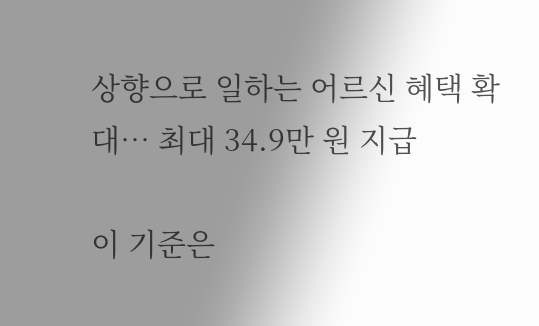상향으로 일하는 어르신 혜택 확대… 최대 34.9만 원 지급

이 기준은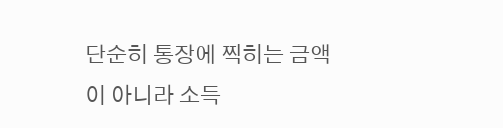단순히 통장에 찍히는 금액이 아니라 소득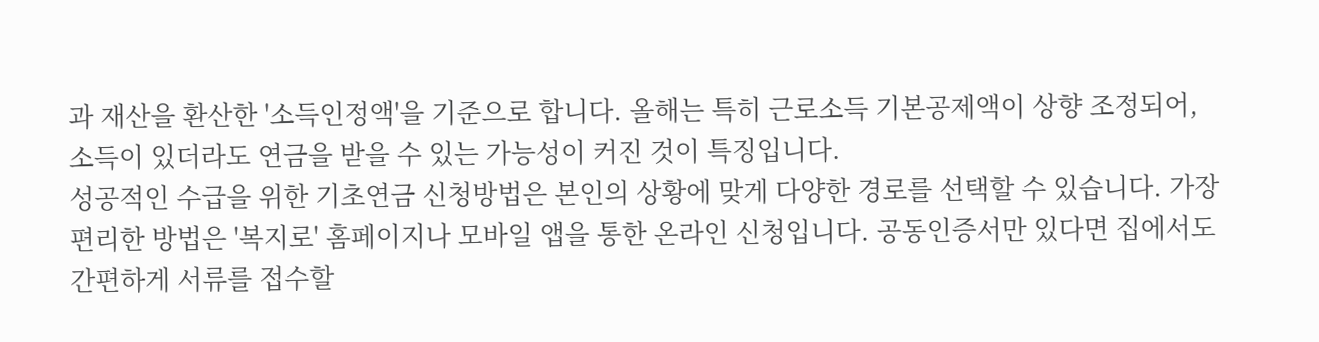과 재산을 환산한 '소득인정액'을 기준으로 합니다. 올해는 특히 근로소득 기본공제액이 상향 조정되어, 소득이 있더라도 연금을 받을 수 있는 가능성이 커진 것이 특징입니다.
성공적인 수급을 위한 기초연금 신청방법은 본인의 상황에 맞게 다양한 경로를 선택할 수 있습니다. 가장 편리한 방법은 '복지로' 홈페이지나 모바일 앱을 통한 온라인 신청입니다. 공동인증서만 있다면 집에서도 간편하게 서류를 접수할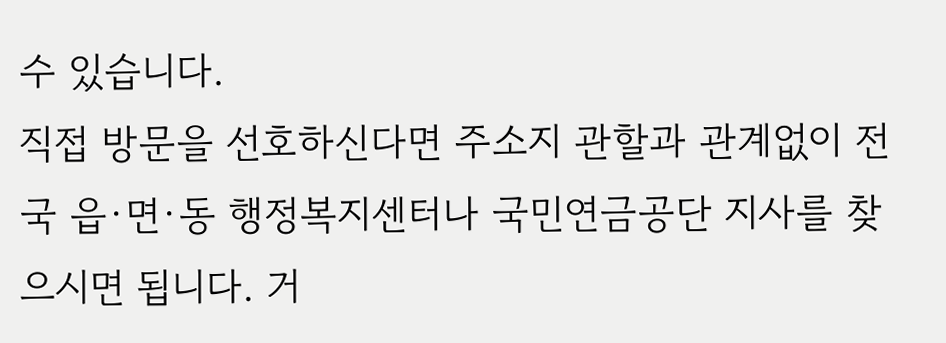수 있습니다.
직접 방문을 선호하신다면 주소지 관할과 관계없이 전국 읍·면·동 행정복지센터나 국민연금공단 지사를 찾으시면 됩니다. 거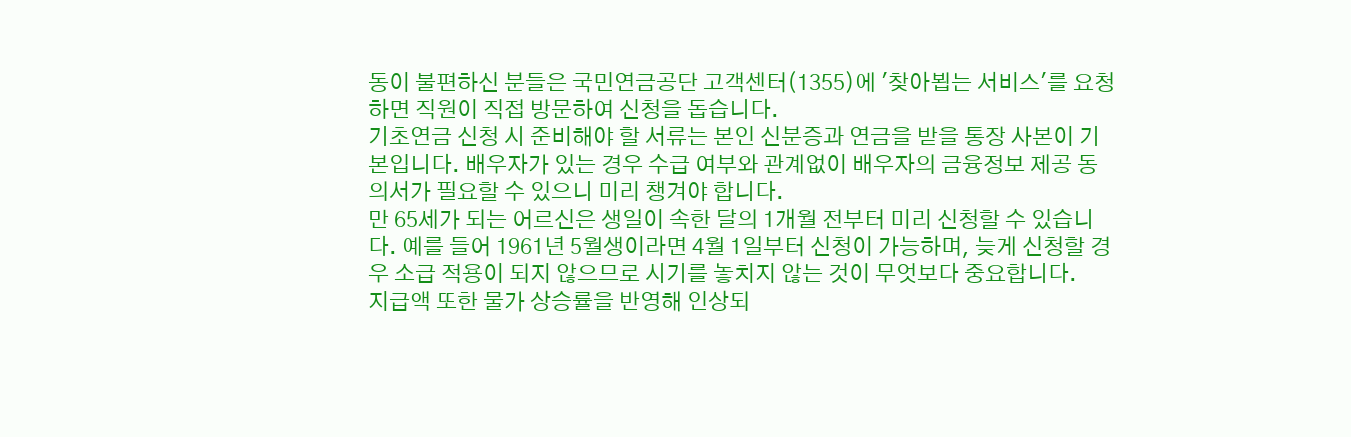동이 불편하신 분들은 국민연금공단 고객센터(1355)에 '찾아뵙는 서비스'를 요청하면 직원이 직접 방문하여 신청을 돕습니다.
기초연금 신청 시 준비해야 할 서류는 본인 신분증과 연금을 받을 통장 사본이 기본입니다. 배우자가 있는 경우 수급 여부와 관계없이 배우자의 금융정보 제공 동의서가 필요할 수 있으니 미리 챙겨야 합니다.
만 65세가 되는 어르신은 생일이 속한 달의 1개월 전부터 미리 신청할 수 있습니다. 예를 들어 1961년 5월생이라면 4월 1일부터 신청이 가능하며, 늦게 신청할 경우 소급 적용이 되지 않으므로 시기를 놓치지 않는 것이 무엇보다 중요합니다.
지급액 또한 물가 상승률을 반영해 인상되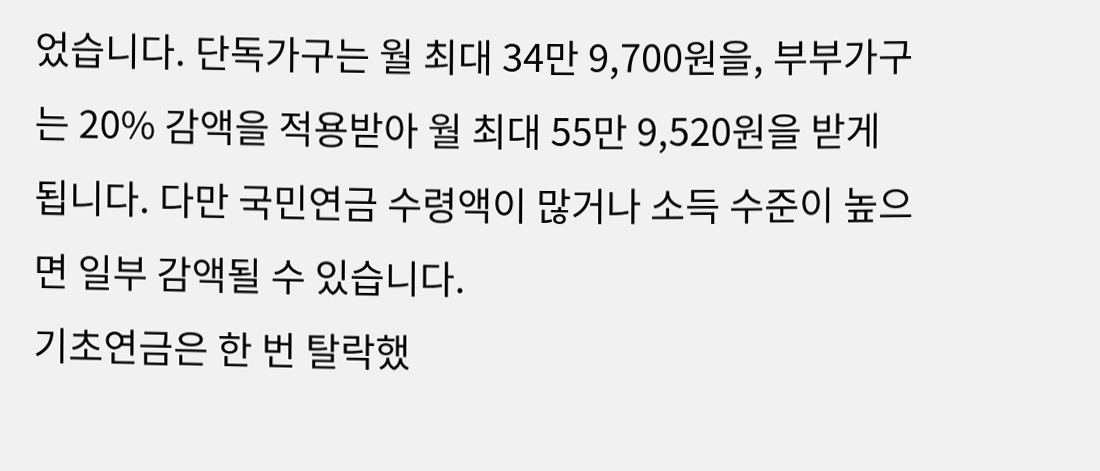었습니다. 단독가구는 월 최대 34만 9,700원을, 부부가구는 20% 감액을 적용받아 월 최대 55만 9,520원을 받게 됩니다. 다만 국민연금 수령액이 많거나 소득 수준이 높으면 일부 감액될 수 있습니다.
기초연금은 한 번 탈락했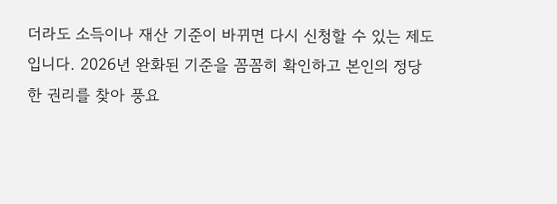더라도 소득이나 재산 기준이 바뀌면 다시 신청할 수 있는 제도입니다. 2026년 완화된 기준을 꼼꼼히 확인하고 본인의 정당한 권리를 찾아 풍요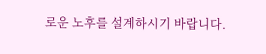로운 노후를 설계하시기 바랍니다.